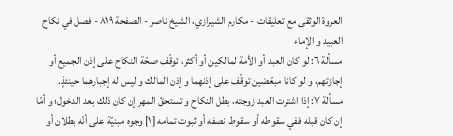العروة الوثقى مع تعليقات - مكارم الشيرازي، الشيخ ناصر - الصفحة ٨١٩ - فصل في نكاح العبيد و الإماء
مسألة ٦: لو كان العبد أو الأمة لمالكين أو أكثر، توقّف صحّة النكاح على إذن الجميع أو إجازتهم، و لو كانا مبعّضين توقّف على إذنهما و إذن المالك و ليس له إجبارهما حينئذٍ.
مسألة ٧: إذا اشترت العبد زوجته، بطل النكاح و تستحقّ المهر إن كان ذلك بعد الدخول؛ و أمّا إن كان قبله ففي سقوطه أو سقوط نصفه أو ثبوت تمامه [١] وجوه مبنيّة على أنّه بطلان أو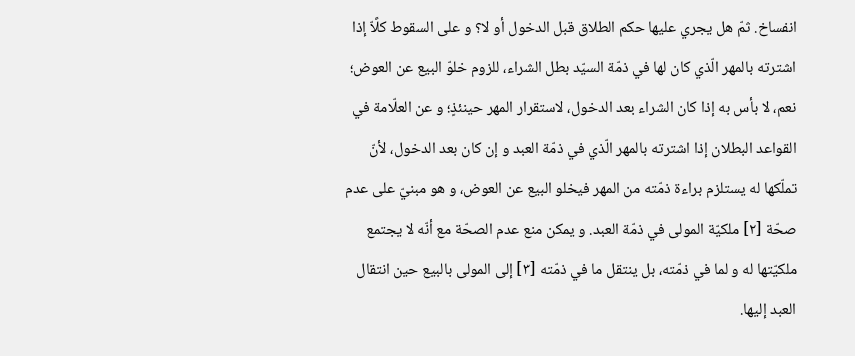انفساخ. ثمّ هل يجري عليها حكم الطلاق قبل الدخول أو لا؟ و على السقوط كلًاّ إذا اشترته بالمهر الّذي كان لها في ذمّة السيّد بطل الشراء، للزوم خلوّ البيع عن العوض؛ نعم، لا بأس به إذا كان الشراء بعد الدخول، لاستقرار المهر حينئذٍ؛ و عن العلّامة في القواعد البطلان إذا اشترته بالمهر الّذي في ذمّة العبد و إن كان بعد الدخول، لأنّ تملّكها له يستلزم براءة ذمّته من المهر فيخلو البيع عن العوض، و هو مبنيّ على عدم صحّة [٢] ملكيّة المولى في ذمّة العبد. و يمكن منع عدم الصحّة مع أنّه لا يجتمع ملكيّتها له و لما في ذمّته، بل ينتقل ما في ذمّته [٣] إلى المولى بالبيع حين انتقال العبد إليها.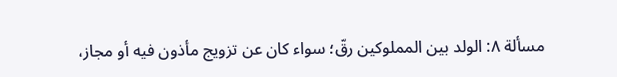مسألة ٨: الولد بين المملوكين رقّ؛ سواء كان عن تزويج مأذون فيه أو مجاز،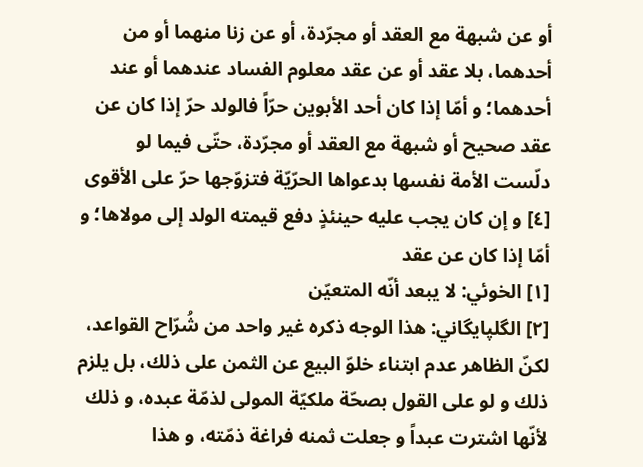أو عن شبهة مع العقد أو مجرّدة، أو عن زنا منهما أو من أحدهما، بلا عقد أو عن عقد معلوم الفساد عندهما أو عند أحدهما؛ و أمّا إذا كان أحد الأبوين حرّاً فالولد حرّ إذا كان عن عقد صحيح أو شبهة مع العقد أو مجرّدة، حتّى فيما لو دلّست الأمة نفسها بدعواها الحرّيّة فتزوّجها حرّ على الأقوى [٤] و إن كان يجب عليه حينئذٍ دفع قيمته الولد إلى مولاها؛ و أمّا إذا كان عن عقد
[١] الخوئي: لا يبعد أنّه المتعيّن
[٢] الگلپايگاني: هذا الوجه ذكره غير واحد من شُرّاح القواعد، لكنّ الظاهر عدم ابتناء خلوّ البيع عن الثمن على ذلك، بل يلزم ذلك و لو على القول بصحّة ملكيّة المولى لذمّة عبده، و ذلك لأنّها اشترت عبداً و جعلت ثمنه فراغة ذمّته، و هذا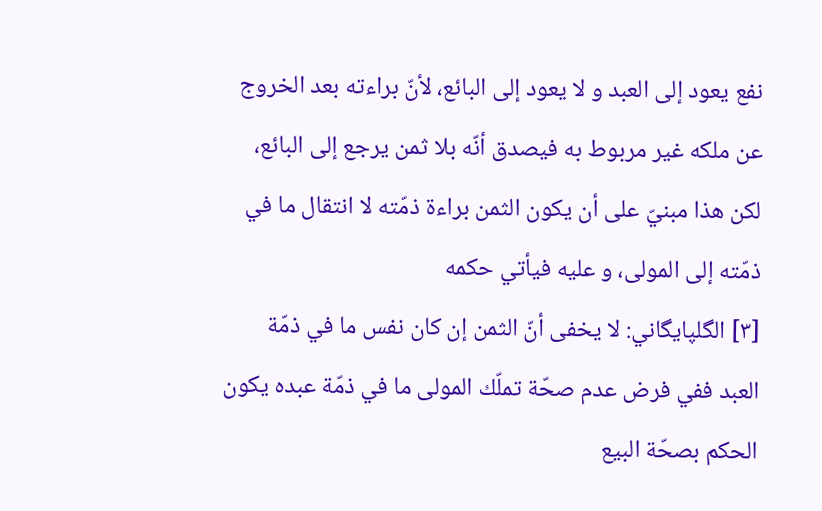نفع يعود إلى العبد و لا يعود إلى البائع، لأنّ براءته بعد الخروج عن ملكه غير مربوط به فيصدق أنّه بلا ثمن يرجع إلى البائع، لكن هذا مبنيّ على أن يكون الثمن براءة ذمّته لا انتقال ما في ذمّته إلى المولى، و عليه فيأتي حكمه
[٣] الگلپايگاني: لا يخفى أنّ الثمن إن كان نفس ما في ذمّة العبد ففي فرض عدم صحّة تملّك المولى ما في ذمّة عبده يكون الحكم بصحّة البيع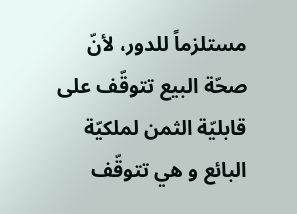مستلزماً للدور، لأنّ صحّة البيع تتوقّف على قابليّة الثمن لملكيّة البائع و هي تتوقّف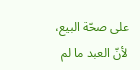على صحّة البيع، لأنّ العبد ما لم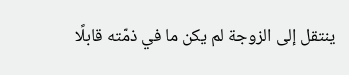ينتقل إلى الزوجة لم يكن ما في ذمّته قابلًا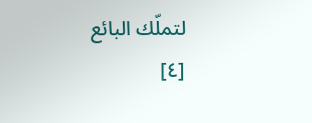لتملّك البائع
[٤]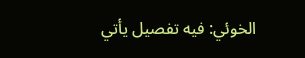الخوئي: فيه تفصيل يأتي